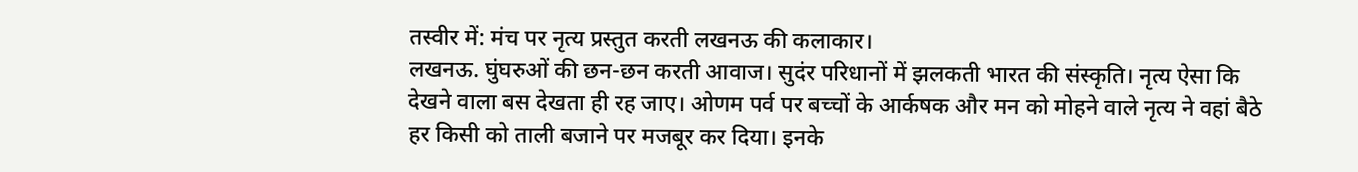तस्वीर में: मंच पर नृत्य प्रस्तुत करती लखनऊ की कलाकार।
लखनऊ. घुंघरुओं की छन-छन करती आवाज। सुदंर परिधानों में झलकती भारत की संस्कृति। नृत्य ऐसा कि देखने वाला बस देखता ही रह जाए। ओणम पर्व पर बच्चों के आर्कषक और मन को मोहने वाले नृत्य ने वहां बैठे हर किसी को ताली बजाने पर मजबूर कर दिया। इनके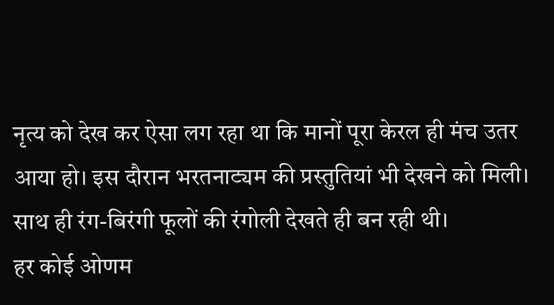नृत्य को देख कर ऐसा लग रहा था कि मानों पूरा केरल ही मंच उतर आया हो। इस दौरान भरतनाट्यम की प्रस्तुतियां भी देखने को मिली। साथ ही रंग-बिरंगी फूलों की रंगोली देखते ही बन रही थी।
हर कोई ओणम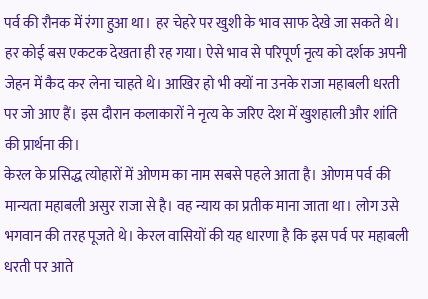पर्व की रौनक में रंगा हुआ था। हर चेहरे पर खुशी के भाव साफ देखे जा सकते थे। हर कोई बस एकटक देखता ही रह गया। ऐसे भाव से परिपूर्ण नृत्य को दर्शक अपनी जेहन में कैद कर लेना चाहते थे। आखिर हो भी क्यों ना उनके राजा महाबली धरती पर जो आए हैं। इस दौरान कलाकारों ने नृत्य के जरिए देश में खुशहाली और शांति की प्रार्थना की।
केरल के प्रसिद्ध त्योहारों में ओणम का नाम सबसे पहले आता है। ओणम पर्व की मान्यता महाबली असुर राजा से है। वह न्याय का प्रतीक माना जाता था। लोग उसे भगवान की तरह पूजते थे। केरल वासियों की यह धारणा है कि इस पर्व पर महाबली धरती पर आते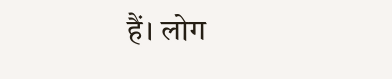हैं। लोग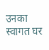उनका स्वागत घर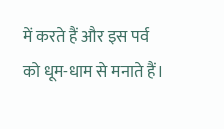में करते हैं और इस पर्व को धूम-धाम से मनाते हैं।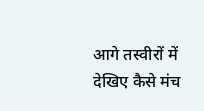आगे तस्वीरों में देखिए कैसे मंच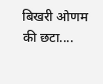बिखरी ओणम की छटा....